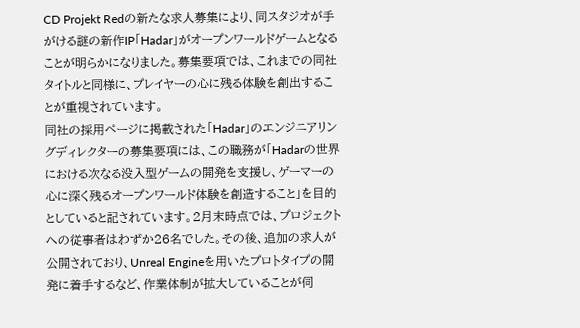CD Projekt Redの新たな求人募集により、同スタジオが手がける謎の新作IP「Hadar」がオープンワールドゲームとなることが明らかになりました。募集要項では、これまでの同社タイトルと同様に、プレイヤーの心に残る体験を創出することが重視されています。
同社の採用ページに掲載された「Hadar」のエンジニアリングディレクターの募集要項には、この職務が「Hadarの世界における次なる没入型ゲームの開発を支援し、ゲーマーの心に深く残るオープンワールド体験を創造すること」を目的としていると記されています。2月末時点では、プロジェクトへの従事者はわずか26名でした。その後、追加の求人が公開されており、Unreal Engineを用いたプロトタイプの開発に着手するなど、作業体制が拡大していることが伺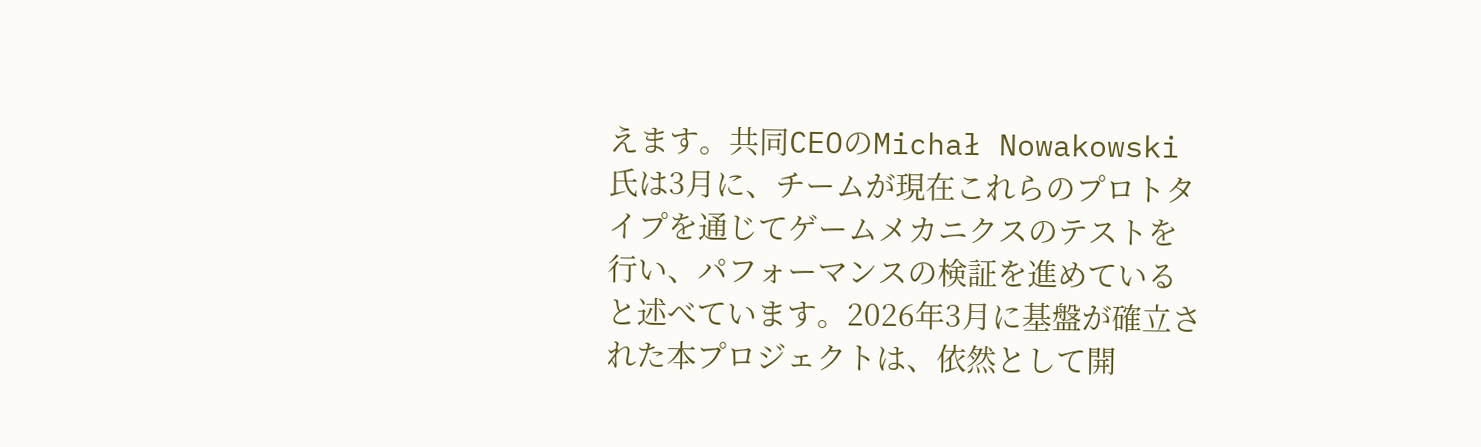えます。共同CEOのMichał Nowakowski氏は3月に、チームが現在これらのプロトタイプを通じてゲームメカニクスのテストを行い、パフォーマンスの検証を進めていると述べています。2026年3月に基盤が確立された本プロジェクトは、依然として開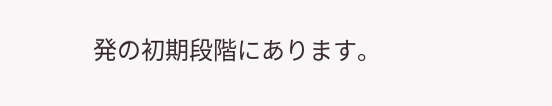発の初期段階にあります。